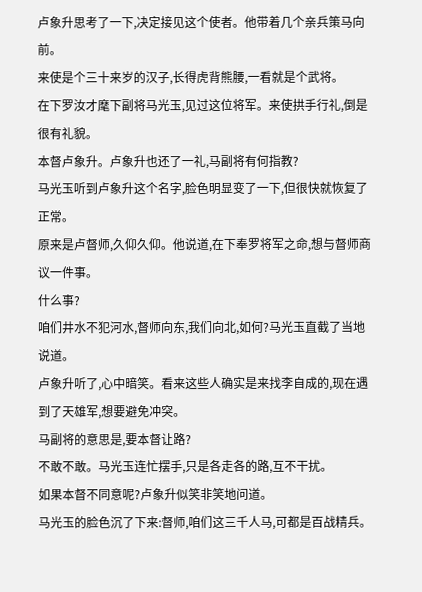卢象升思考了一下,决定接见这个使者。他带着几个亲兵策马向前。
来使是个三十来岁的汉子,长得虎背熊腰,一看就是个武将。
在下罗汝才麾下副将马光玉,见过这位将军。来使拱手行礼,倒是很有礼貌。
本督卢象升。卢象升也还了一礼,马副将有何指教?
马光玉听到卢象升这个名字,脸色明显变了一下,但很快就恢复了正常。
原来是卢督师,久仰久仰。他说道,在下奉罗将军之命,想与督师商议一件事。
什么事?
咱们井水不犯河水,督师向东,我们向北,如何?马光玉直截了当地说道。
卢象升听了,心中暗笑。看来这些人确实是来找李自成的,现在遇到了天雄军,想要避免冲突。
马副将的意思是,要本督让路?
不敢不敢。马光玉连忙摆手,只是各走各的路,互不干扰。
如果本督不同意呢?卢象升似笑非笑地问道。
马光玉的脸色沉了下来:督师,咱们这三千人马,可都是百战精兵。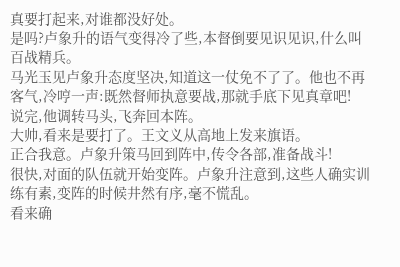真要打起来,对谁都没好处。
是吗?卢象升的语气变得冷了些,本督倒要见识见识,什么叫百战精兵。
马光玉见卢象升态度坚决,知道这一仗免不了了。他也不再客气,冷哼一声:既然督师执意要战,那就手底下见真章吧!
说完,他调转马头,飞奔回本阵。
大帅,看来是要打了。王文义从高地上发来旗语。
正合我意。卢象升策马回到阵中,传令各部,准备战斗!
很快,对面的队伍就开始变阵。卢象升注意到,这些人确实训练有素,变阵的时候井然有序,毫不慌乱。
看来确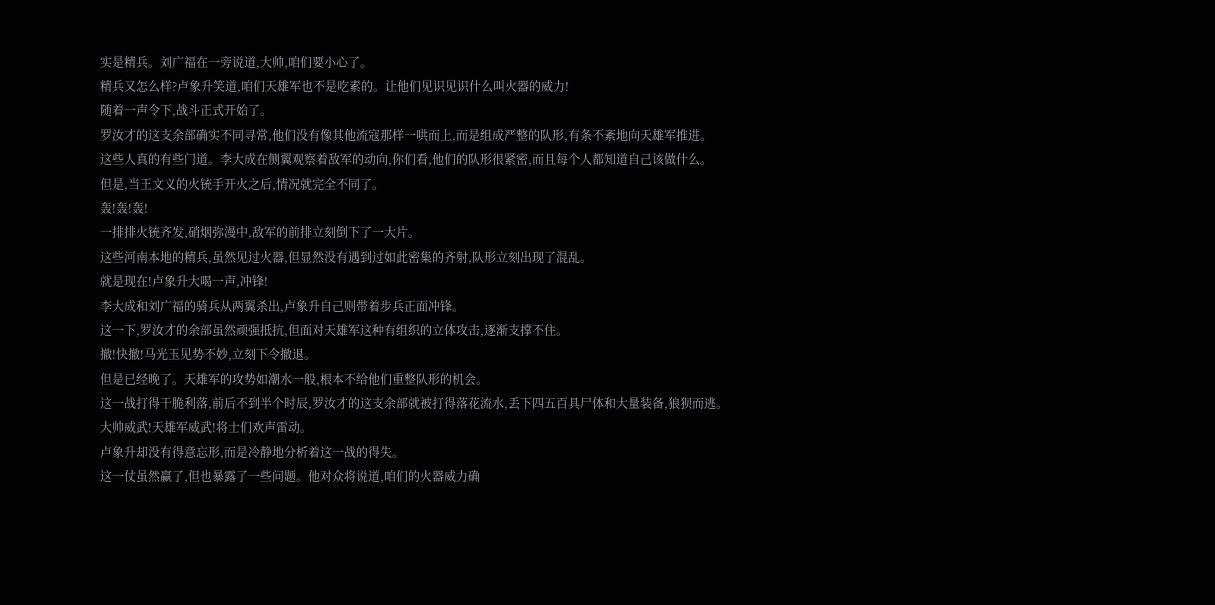实是精兵。刘广福在一旁说道,大帅,咱们要小心了。
精兵又怎么样?卢象升笑道,咱们天雄军也不是吃素的。让他们见识见识什么叫火器的威力!
随着一声令下,战斗正式开始了。
罗汝才的这支余部确实不同寻常,他们没有像其他流寇那样一哄而上,而是组成严整的队形,有条不紊地向天雄军推进。
这些人真的有些门道。李大成在侧翼观察着敌军的动向,你们看,他们的队形很紧密,而且每个人都知道自己该做什么。
但是,当王文义的火铳手开火之后,情况就完全不同了。
轰!轰!轰!
一排排火铳齐发,硝烟弥漫中,敌军的前排立刻倒下了一大片。
这些河南本地的精兵,虽然见过火器,但显然没有遇到过如此密集的齐射,队形立刻出现了混乱。
就是现在!卢象升大喝一声,冲锋!
李大成和刘广福的骑兵从两翼杀出,卢象升自己则带着步兵正面冲锋。
这一下,罗汝才的余部虽然顽强抵抗,但面对天雄军这种有组织的立体攻击,逐渐支撑不住。
撤!快撤!马光玉见势不妙,立刻下令撤退。
但是已经晚了。天雄军的攻势如潮水一般,根本不给他们重整队形的机会。
这一战打得干脆利落,前后不到半个时辰,罗汝才的这支余部就被打得落花流水,丢下四五百具尸体和大量装备,狼狈而逃。
大帅威武!天雄军威武!将士们欢声雷动。
卢象升却没有得意忘形,而是冷静地分析着这一战的得失。
这一仗虽然赢了,但也暴露了一些问题。他对众将说道,咱们的火器威力确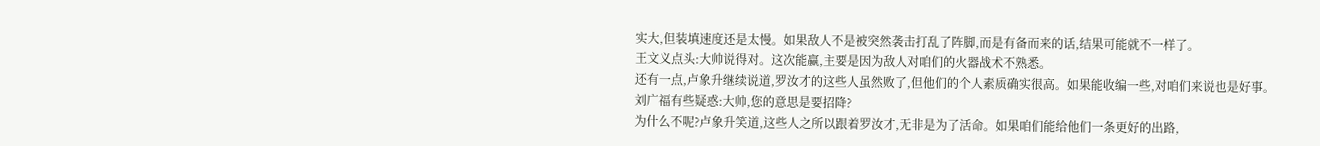实大,但装填速度还是太慢。如果敌人不是被突然袭击打乱了阵脚,而是有备而来的话,结果可能就不一样了。
王文义点头:大帅说得对。这次能赢,主要是因为敌人对咱们的火器战术不熟悉。
还有一点,卢象升继续说道,罗汝才的这些人虽然败了,但他们的个人素质确实很高。如果能收编一些,对咱们来说也是好事。
刘广福有些疑惑:大帅,您的意思是要招降?
为什么不呢?卢象升笑道,这些人之所以跟着罗汝才,无非是为了活命。如果咱们能给他们一条更好的出路,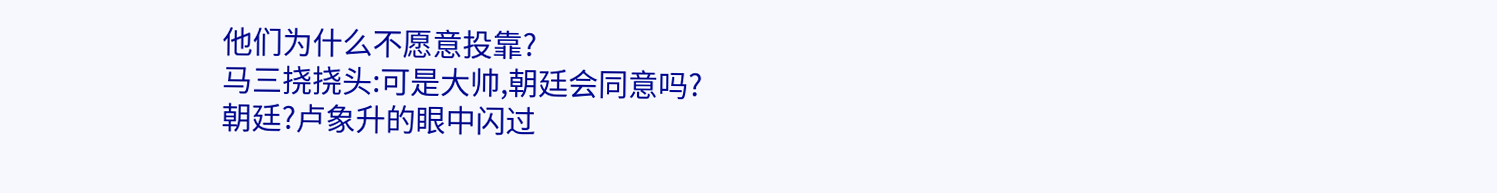他们为什么不愿意投靠?
马三挠挠头:可是大帅,朝廷会同意吗?
朝廷?卢象升的眼中闪过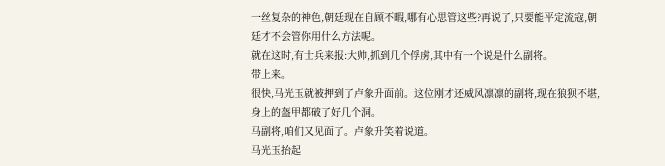一丝复杂的神色,朝廷现在自顾不暇,哪有心思管这些?再说了,只要能平定流寇,朝廷才不会管你用什么方法呢。
就在这时,有士兵来报:大帅,抓到几个俘虏,其中有一个说是什么副将。
带上来。
很快,马光玉就被押到了卢象升面前。这位刚才还威风凛凛的副将,现在狼狈不堪,身上的盔甲都破了好几个洞。
马副将,咱们又见面了。卢象升笑着说道。
马光玉抬起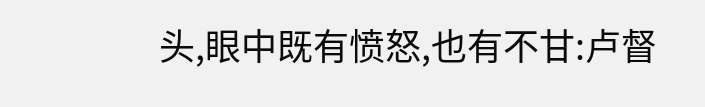头,眼中既有愤怒,也有不甘:卢督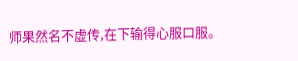师果然名不虚传,在下输得心服口服。